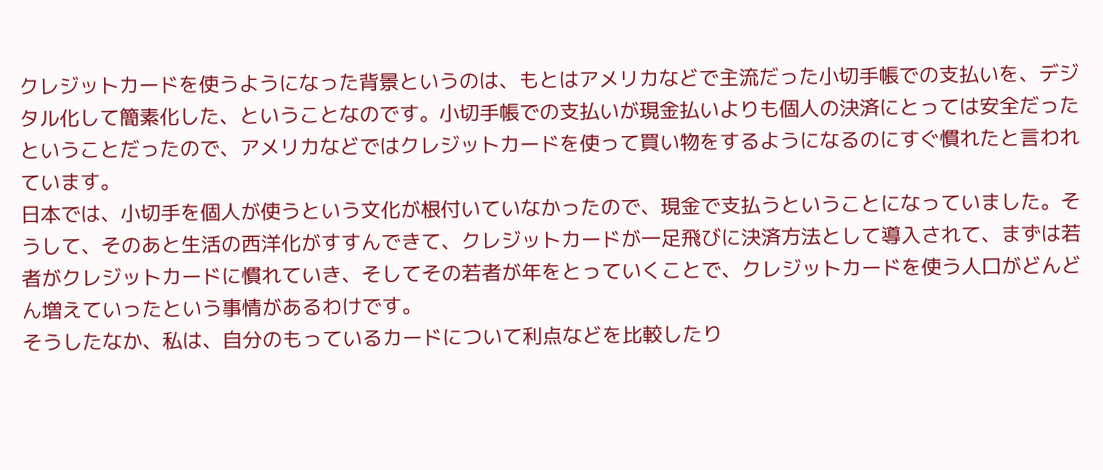クレジットカードを使うようになった背景というのは、もとはアメリカなどで主流だった小切手帳での支払いを、デジタル化して簡素化した、ということなのです。小切手帳での支払いが現金払いよりも個人の決済にとっては安全だったということだったので、アメリカなどではクレジットカードを使って買い物をするようになるのにすぐ慣れたと言われています。
日本では、小切手を個人が使うという文化が根付いていなかったので、現金で支払うということになっていました。そうして、そのあと生活の西洋化がすすんできて、クレジットカードが一足飛びに決済方法として導入されて、まずは若者がクレジットカードに慣れていき、そしてその若者が年をとっていくことで、クレジットカードを使う人口がどんどん増えていったという事情があるわけです。
そうしたなか、私は、自分のもっているカードについて利点などを比較したり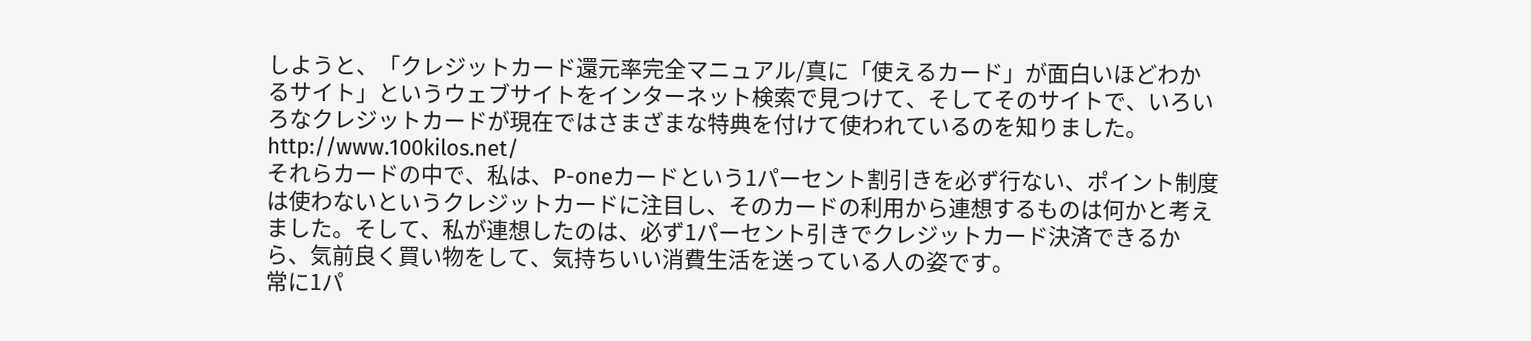しようと、「クレジットカード還元率完全マニュアル/真に「使えるカード」が面白いほどわかるサイト」というウェブサイトをインターネット検索で見つけて、そしてそのサイトで、いろいろなクレジットカードが現在ではさまざまな特典を付けて使われているのを知りました。
http://www.100kilos.net/
それらカードの中で、私は、P-oneカードという1パーセント割引きを必ず行ない、ポイント制度は使わないというクレジットカードに注目し、そのカードの利用から連想するものは何かと考えました。そして、私が連想したのは、必ず1パーセント引きでクレジットカード決済できるから、気前良く買い物をして、気持ちいい消費生活を送っている人の姿です。
常に1パ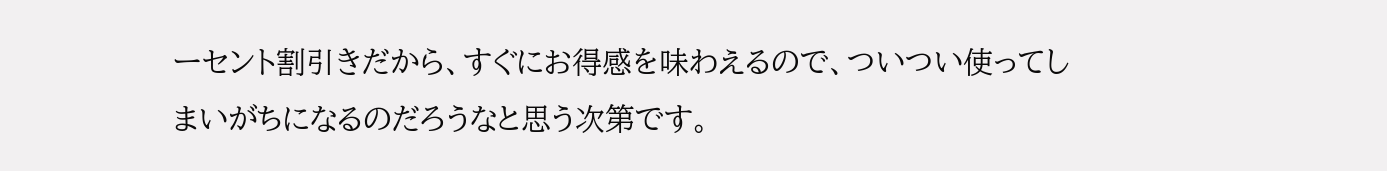ーセント割引きだから、すぐにお得感を味わえるので、ついつい使ってしまいがちになるのだろうなと思う次第です。